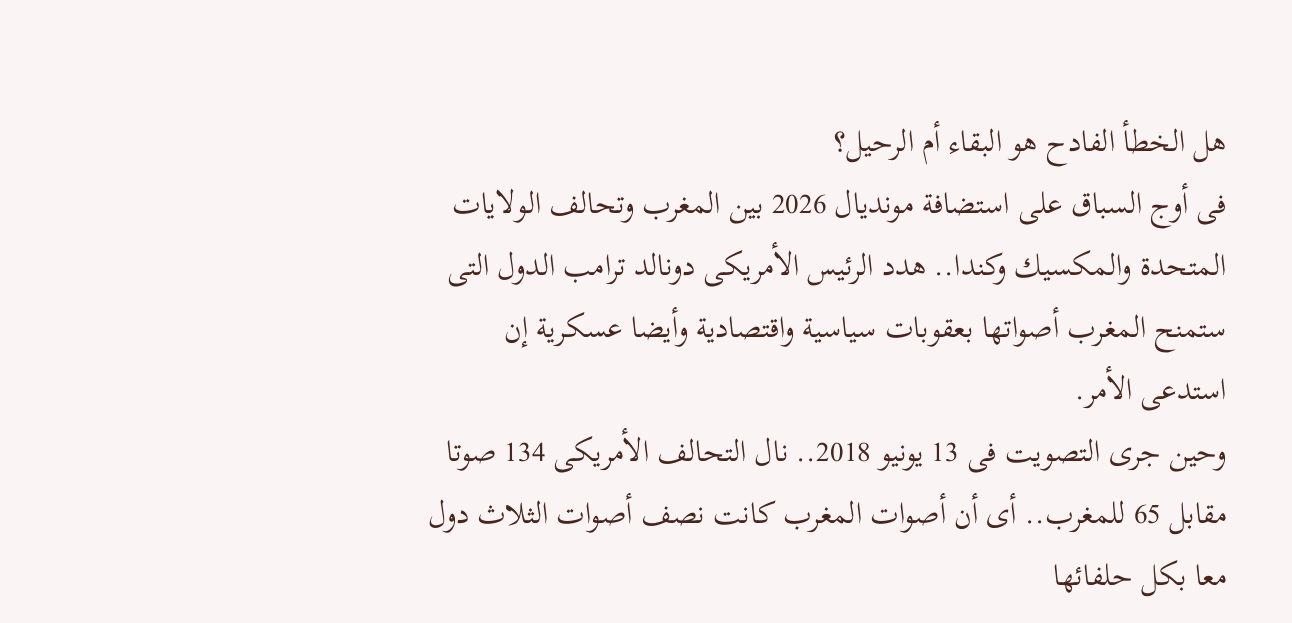هل الخطأ الفادح هو البقاء أم الرحيل؟
فى أوج السباق على استضافة مونديال 2026 بين المغرب وتحالف الولايات المتحدة والمكسيك وكندا.. هدد الرئيس الأمريكى دونالد ترامب الدول التى ستمنح المغرب أصواتها بعقوبات سياسية واقتصادية وأيضا عسكرية إن استدعى الأمر.
وحين جرى التصويت فى 13 يونيو 2018.. نال التحالف الأمريكى 134 صوتا مقابل 65 للمغرب.. أى أن أصوات المغرب كانت نصف أصوات الثلاث دول معا بكل حلفائها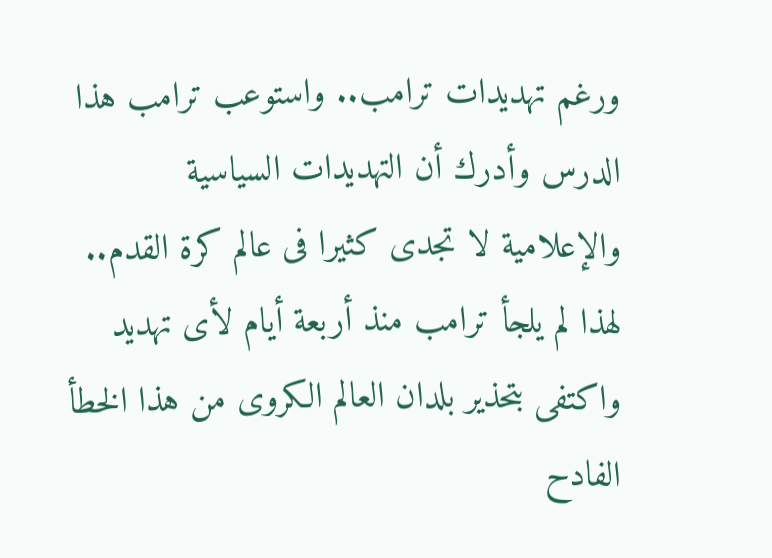ورغم تهديدات ترامب.. واستوعب ترامب هذا الدرس وأدرك أن التهديدات السياسية والإعلامية لا تجدى كثيرا فى عالم كرة القدم.. لهذا لم يلجأ ترامب منذ أربعة أيام لأى تهديد واكتفى بتحذير بلدان العالم الكروى من هذا الخطأ الفادح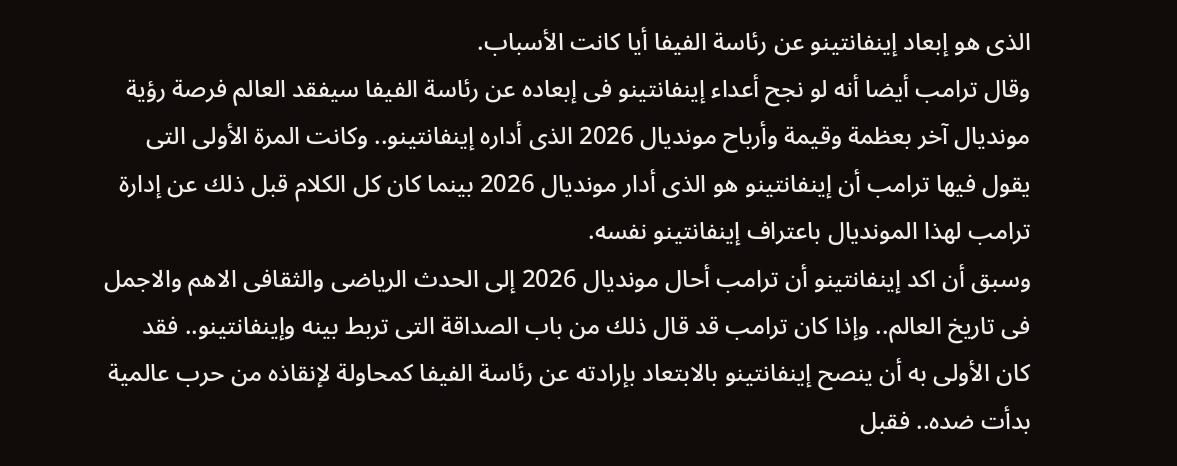الذى هو إبعاد إينفانتينو عن رئاسة الفيفا أيا كانت الأسباب.
وقال ترامب أيضا أنه لو نجح أعداء إينفانتينو فى إبعاده عن رئاسة الفيفا سيفقد العالم فرصة رؤية مونديال آخر بعظمة وقيمة وأرباح مونديال 2026 الذى أداره إينفانتينو.. وكانت المرة الأولى التى يقول فيها ترامب أن إينفانتينو هو الذى أدار مونديال 2026 بينما كان كل الكلام قبل ذلك عن إدارة ترامب لهذا المونديال باعتراف إينفانتينو نفسه.
وسبق أن اكد إينفانتينو أن ترامب أحال مونديال 2026 إلى الحدث الرياضى والثقافى الاهم والاجمل فى تاريخ العالم.. وإذا كان ترامب قد قال ذلك من باب الصداقة التى تربط بينه وإينفانتينو.. فقد كان الأولى به أن ينصح إينفانتينو بالابتعاد بإرادته عن رئاسة الفيفا كمحاولة لإنقاذه من حرب عالمية بدأت ضده.. فقبل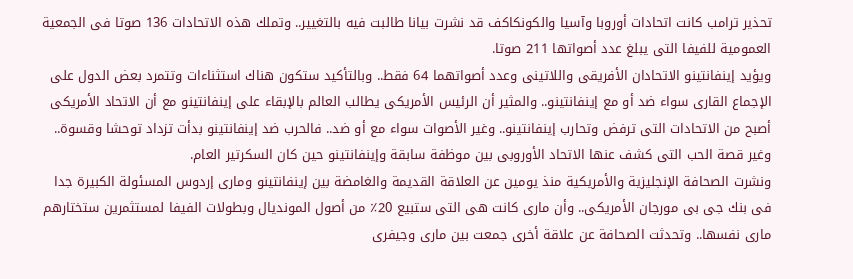تحذير ترامب كانت اتحادات أوروبا وآسيا والكونكاكف قد نشرت بيانا طالبت فيه بالتغيير.. وتملك هذه الاتحادات 136 صوتا فى الجمعية العمومية للفيفا التى يبلغ عدد أصواتها 211 صوتا.
ويؤيد إينفانتينو الاتحادان الأفريقى واللاتينى وعدد أصواتهما 64 فقط.. وبالتأكيد ستكون هناك استثناءات وتتمرد بعض الدول على الإجماع القارى سواء ضد أو مع إينفانتينو.. والمثير أن الرئيس الأمريكى يطالب العالم بالإبقاء على إينفانتينو مع أن الاتحاد الأمريكى أصبح من الاتحادات التى ترفض وتحارب إينفانتينو.. وغير الأصوات سواء مع أو ضد.. فالحرب ضد إينفانتينو بدأت تزداد توحشا وقسوة.. وغير قصة الحب التى كشف عنها الاتحاد الأوروبى بين موظفة سابقة وإينفانتينو حين كان السكرتير العام.
ونشرت الصحافة الإنجليزية والأمريكية منذ يومين عن العلاقة القديمة والغامضة بين إينفانتينو ومارى إردوس المسئولة الكبيرة جدا فى بنك جى بى مورجان الأمريكى.. وأن مارى كانت هى التى ستبيع 20٪ من أصول المونديال وبطولات الفيفا لمستثمرين ستختارهم مارى نفسها.. وتحدثت الصحافة عن علاقة أخرى جمعت بين مارى وجيفرى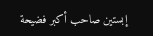إبستين صاحب أكبر فضيحة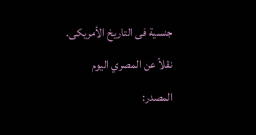جنسية فى التاريخ الأمريكى.
نقلاً عن المصري اليوم
المصدر: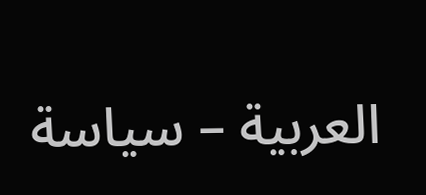العربية – سياسة